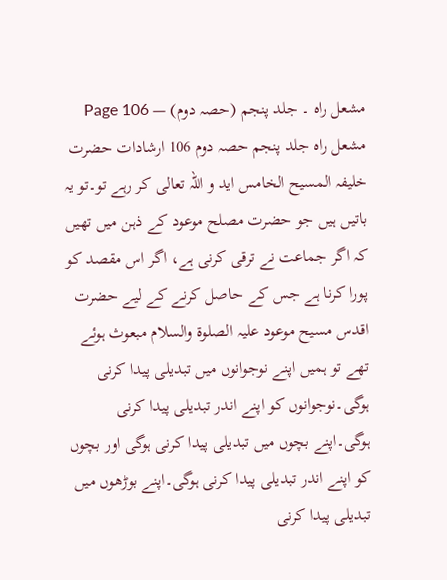مشعل راہ ۔ جلد پنجم (حصہ دوم) — Page 106
مشعل راه جلد پنجم حصہ دوم 106 ارشادات حضرت خلیفہ المسیح الخامس اید و اللہ تعالی کر رہے تو۔تو یہ باتیں ہیں جو حضرت مصلح موعود کے ذہن میں تھیں کہ اگر جماعت نے ترقی کرنی ہے، اگر اس مقصد کو پورا کرنا ہے جس کے حاصل کرنے کے لیے حضرت اقدس مسیح موعود علیہ الصلوۃ والسلام مبعوث ہوئے تھے تو ہمیں اپنے نوجوانوں میں تبدیلی پیدا کرنی ہوگی۔نوجوانوں کو اپنے اندر تبدیلی پیدا کرنی ہوگی۔اپنے بچوں میں تبدیلی پیدا کرنی ہوگی اور بچوں کو اپنے اندر تبدیلی پیدا کرنی ہوگی۔اپنے بوڑھوں میں تبدیلی پیدا کرنی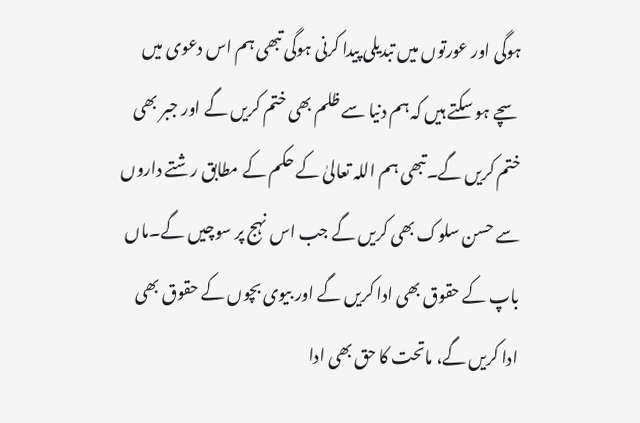ہوگی اور عورتوں میں تبدیلی پیدا کرنی ہوگی تبھی ہم اس دعوی میں سچے ہو سکتے ہیں کہ ہم دنیا سے ظلم بھی ختم کریں گے اور جبر بھی ختم کریں گے۔تبھی ہم اللہ تعالیٰ کے حکم کے مطابق رشتے داروں سے حسن سلوک بھی کریں گے جب اس نہج پر سوچیں گے۔ماں باپ کے حقوق بھی ادا کریں گے اور بیوی بچوں کے حقوق بھی ادا کریں گے، ماتحت کا حق بھی ادا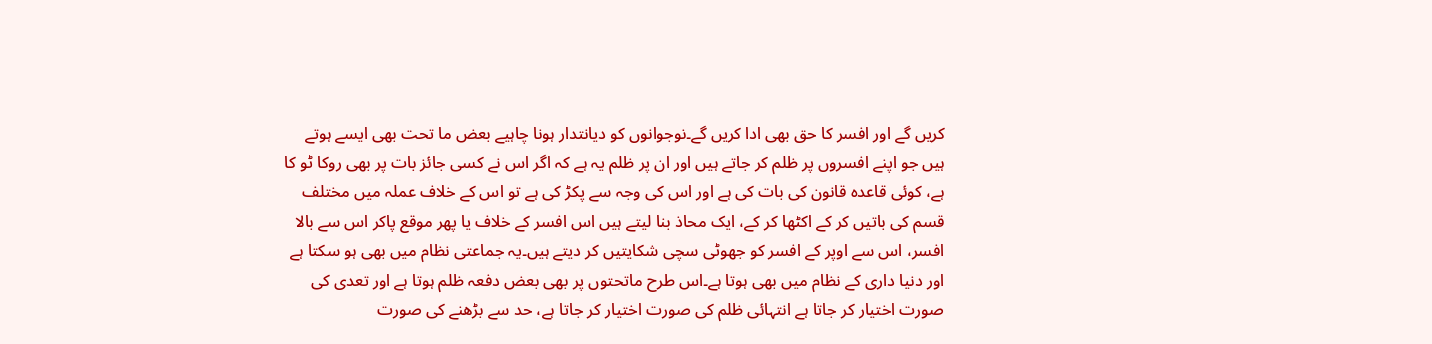کریں گے اور افسر کا حق بھی ادا کریں گے۔نوجوانوں کو دیانتدار ہونا چاہیے بعض ما تحت بھی ایسے ہوتے ہیں جو اپنے افسروں پر ظلم کر جاتے ہیں اور ان پر ظلم یہ ہے کہ اگر اس نے کسی جائز بات پر بھی روکا ٹو کا ہے، کوئی قاعدہ قانون کی بات کی ہے اور اس کی وجہ سے پکڑ کی ہے تو اس کے خلاف عملہ میں مختلف قسم کی باتیں کر کے اکٹھا کر کے، ایک محاذ بنا لیتے ہیں اس افسر کے خلاف یا پھر موقع پاکر اس سے بالا افسر، اس سے اوپر کے افسر کو جھوٹی سچی شکایتیں کر دیتے ہیں۔یہ جماعتی نظام میں بھی ہو سکتا ہے اور دنیا داری کے نظام میں بھی ہوتا ہے۔اس طرح ماتحتوں پر بھی بعض دفعہ ظلم ہوتا ہے اور تعدی کی صورت اختیار کر جاتا ہے انتہائی ظلم کی صورت اختیار کر جاتا ہے، حد سے بڑھنے کی صورت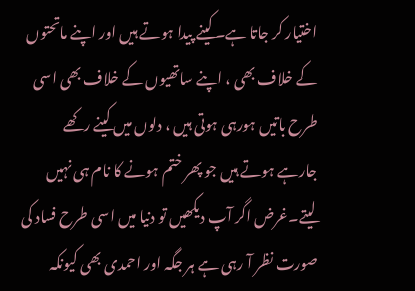اختیار کر جاتا ہے۔کینے پیدا ہوتے ہیں اور اپنے ماتحتوں کے خلاف بھی ، اپنے ساتھیوں کے خلاف بھی اسی طرح باتیں ہورہی ہوتی ہیں ، دلوں میں کینے رکھے جارہے ہوتے ہیں جو پھر ختم ہونے کا نام ہی نہیں لیتے۔غرض اگر آپ دیکھیں تو دنیا میں اسی طرح فساد کی صورت نظر آ رہی ہے ہر جگہ اور احمدی بھی کیونکہ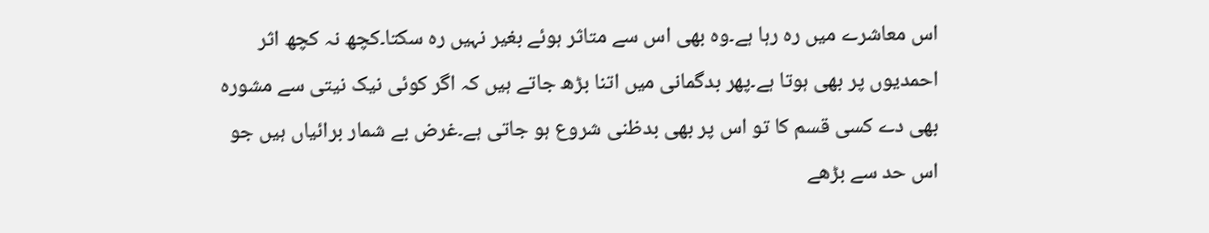اس معاشرے میں رہ رہا ہے۔وہ بھی اس سے متاثر ہوئے بغیر نہیں رہ سکتا۔کچھ نہ کچھ اثر احمدیوں پر بھی ہوتا ہے۔پھر بدگمانی میں اتنا بڑھ جاتے ہیں کہ اگر کوئی نیک نیتی سے مشورہ بھی دے کسی قسم کا تو اس پر بھی بدظنی شروع ہو جاتی ہے۔غرض بے شمار برائیاں ہیں جو اس حد سے بڑھے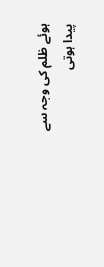ہوئے ظلم کی وجہ سے پیدا ہوتی